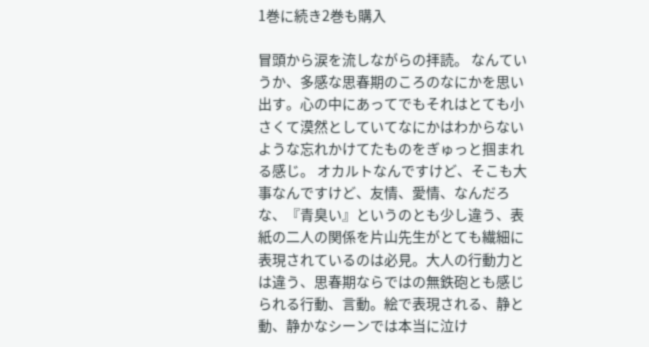1巻に続き2巻も購入

冒頭から涙を流しながらの拝読。 なんていうか、多感な思春期のころのなにかを思い出す。心の中にあってでもそれはとても小さくて漠然としていてなにかはわからないような忘れかけてたものをぎゅっと掴まれる感じ。 オカルトなんですけど、そこも大事なんですけど、友情、愛情、なんだろな、『青臭い』というのとも少し違う、表紙の二人の関係を片山先生がとても繊細に表現されているのは必見。大人の行動力とは違う、思春期ならではの無鉄砲とも感じられる行動、言動。絵で表現される、静と動、静かなシーンでは本当に泣け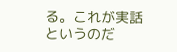る。これが実話というのだ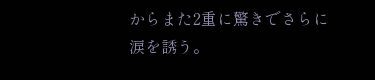からまた2重に驚きでさらに涙を誘う。